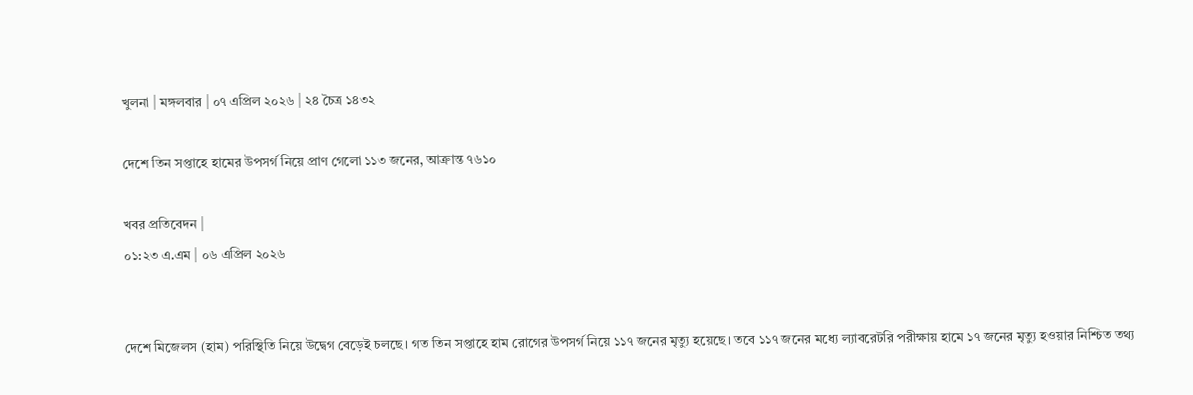খুলনা | মঙ্গলবার | ০৭ এপ্রিল ২০২৬ | ২৪ চৈত্র ১৪৩২

দেশে তিন সপ্তাহে হামের উপসর্গ নিয়ে প্রাণ গেলো ১১৩ জনের, আক্রান্ত ৭৬১০

খবর প্রতিবেদন |
০১:২৩ এ.এম | ০৬ এপ্রিল ২০২৬


দেশে মিজেলস (হাম) পরিস্থিতি নিয়ে উদ্বেগ বেড়েই চলছে। গত তিন সপ্তাহে হাম রোগের উপসর্গ নিয়ে ১১৭ জনের মৃত্যু হয়েছে। তবে ১১৭ জনের মধ্যে ল্যাবরেটরি পরীক্ষায় হামে ১৭ জনের মৃত্যু হওয়ার নিশ্চিত তথ্য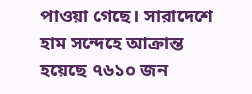পাওয়া গেছে। সারাদেশে হাম সন্দেহে আক্রান্ত হয়েছে ৭৬১০ জন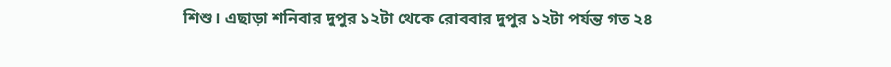শিশু। এছাড়া শনিবার দুপুর ১২টা থেকে রোববার দুপুর ১২টা পর্যন্ত গত ২৪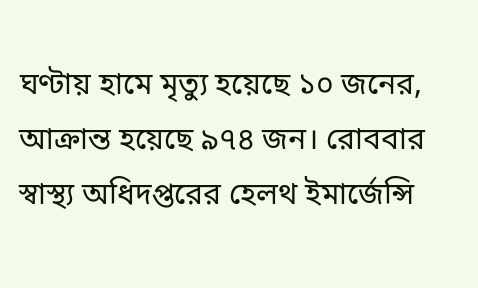ঘণ্টায় হামে মৃত্যু হয়েছে ১০ জনের, আক্রান্ত হয়েছে ৯৭৪ জন। রোববার স্বাস্থ্য অধিদপ্তরের হেলথ ইমার্জেন্সি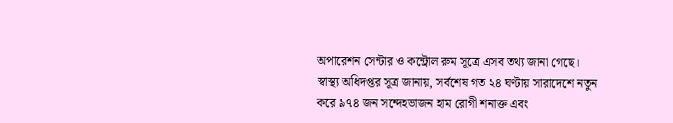অপারেশন সেন্টার ও কন্ট্রোল রুম সূত্রে এসব তথ্য জানা গেছে।
স্বাস্থ্য অধিদপ্তর সূত্র জানায়, সর্বশেষ গত ২৪ ঘণ্টায় সারাদেশে নতুন করে ৯৭৪ জন সন্দেহভাজন হাম রোগী শনাক্ত এবং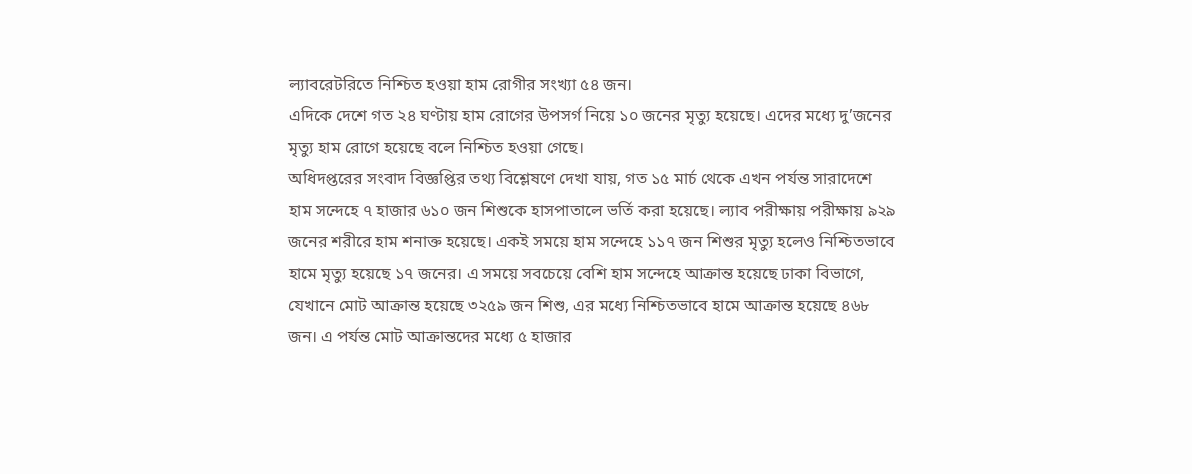ল্যাবরেটরিতে নিশ্চিত হওয়া হাম রোগীর সংখ্যা ৫৪ জন।
এদিকে দেশে গত ২৪ ঘণ্টায় হাম রোগের উপসর্গ নিয়ে ১০ জনের মৃত্যু হয়েছে। এদের মধ্যে দু’জনের মৃত্যু হাম রোগে হয়েছে বলে নিশ্চিত হওয়া গেছে।
অধিদপ্তরের সংবাদ বিজ্ঞপ্তির তথ্য বিশ্লেষণে দেখা যায়, গত ১৫ মার্চ থেকে এখন পর্যন্ত সারাদেশে হাম সন্দেহে ৭ হাজার ৬১০ জন শিশুকে হাসপাতালে ভর্তি করা হয়েছে। ল্যাব পরীক্ষায় পরীক্ষায় ৯২৯ জনের শরীরে হাম শনাক্ত হয়েছে। একই সময়ে হাম সন্দেহে ১১৭ জন শিশুর মৃত্যু হলেও নিশ্চিতভাবে হামে মৃত্যু হয়েছে ১৭ জনের। এ সময়ে সবচেয়ে বেশি হাম সন্দেহে আক্রান্ত হয়েছে ঢাকা বিভাগে, যেখানে মোট আক্রান্ত হয়েছে ৩২৫৯ জন শিশু, এর মধ্যে নিশ্চিতভাবে হামে আক্রান্ত হয়েছে ৪৬৮ জন। এ পর্যন্ত মোট আক্রান্তদের মধ্যে ৫ হাজার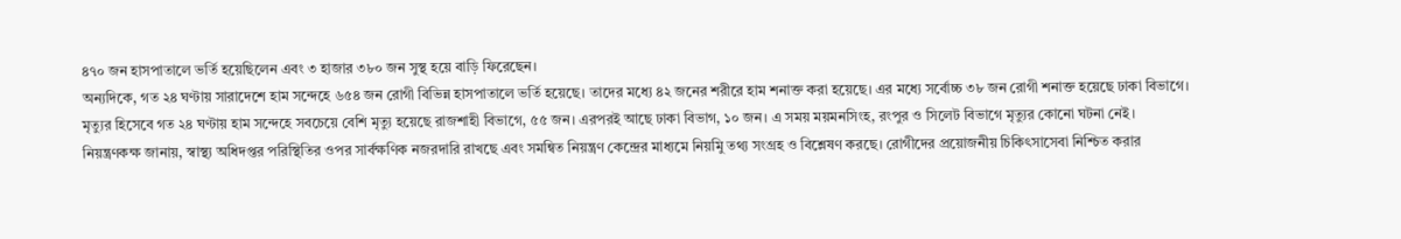৪৭০ জন হাসপাতালে ভর্তি হয়েছিলেন এবং ৩ হাজার ৩৮০ জন সুস্থ হয়ে বাড়ি ফিরেছেন।
অন্যদিকে, গত ২৪ ঘণ্টায় সারাদেশে হাম সন্দেহে ৬৫৪ জন রোগী বিভিন্ন হাসপাতালে ভর্তি হয়েছে। তাদের মধ্যে ৪২ জনের শরীরে হাম শনাক্ত করা হয়েছে। এর মধ্যে সর্বোচ্চ ৩৮ জন রোগী শনাক্ত হয়েছে ঢাকা বিভাগে।
মৃত্যুর হিসেবে গত ২৪ ঘণ্টায় হাম সন্দেহে সবচেয়ে বেশি মৃত্যু হয়েছে রাজশাহী বিভাগে, ৫৫ জন। এরপরই আছে ঢাকা বিভাগ, ১০ জন। এ সময় ময়মনসিংহ, রংপুর ও সিলেট বিভাগে মৃত্যুর কোনো ঘটনা নেই।
নিয়ন্ত্রণকক্ষ জানায়, স্বাস্থ্য অধিদপ্তর পরিস্থিতির ওপর সার্বক্ষণিক নজরদারি রাখছে এবং সমন্বিত নিয়ন্ত্রণ কেন্দ্রের মাধ্যমে নিয়মিু তথ্য সংগ্রহ ও বিশ্লেষণ করছে। রোগীদের প্রয়োজনীয় চিকিৎসাসেবা নিশ্চিত করার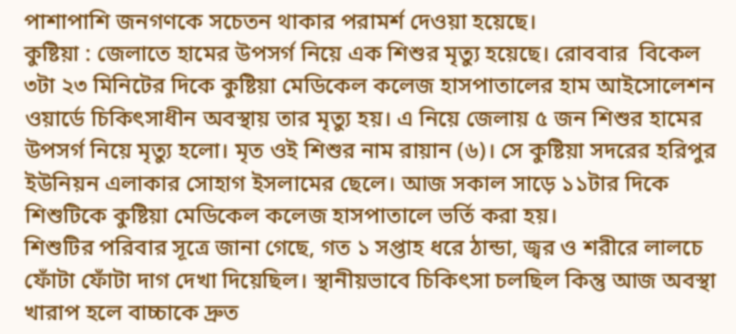পাশাপাশি জনগণকে সচেতন থাকার পরামর্শ দেওয়া হয়েছে।
কুষ্টিয়া : জেলাতে হামের উপসর্গ নিয়ে এক শিশুর মৃত্যু হয়েছে। রোববার  বিকেল ৩টা ২৩ মিনিটের দিকে কুষ্টিয়া মেডিকেল কলেজ হাসপাতালের হাম আইসোলেশন ওয়ার্ডে চিকিৎসাধীন অবস্থায় তার মৃত্যু হয়। এ নিয়ে জেলায় ৫ জন শিশুর হামের উপসর্গ নিয়ে মৃত্যু হলো। মৃত ওই শিশুর নাম রায়ান (৬)। সে কুষ্টিয়া সদরের হরিপুর ইউনিয়ন এলাকার সোহাগ ইসলামের ছেলে। আজ সকাল সাড়ে ১১টার দিকে শিশুটিকে কুষ্টিয়া মেডিকেল কলেজ হাসপাতালে ভর্তি করা হয়।
শিশুটির পরিবার সূত্রে জানা গেছে, গত ১ সপ্তাহ ধরে ঠান্ডা, জ্বর ও শরীরে লালচে ফোঁটা ফোঁটা দাগ দেখা দিয়েছিল। স্থানীয়ভাবে চিকিৎসা চলছিল কিন্তু আজ অবস্থা খারাপ হলে বাচ্চাকে দ্রুত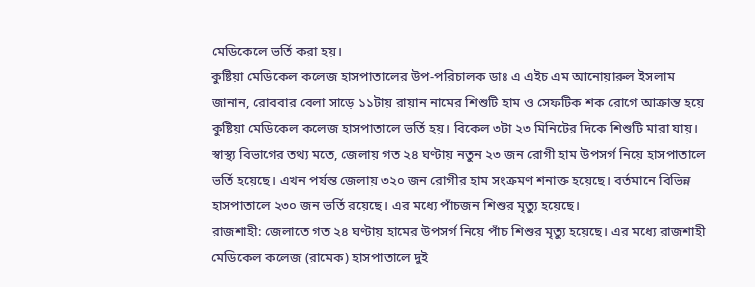মেডিকেলে ভর্তি করা হয়।
কুষ্টিয়া মেডিকেল কলেজ হাসপাতালের উপ-পরিচালক ডাঃ এ এইচ এম আনোয়ারুল ইসলাম জানান, রোববার বেলা সাড়ে ১১টায় রায়ান নামের শিশুটি হাম ও সেফটিক শক রোগে আক্রান্ত হয়ে কুষ্টিয়া মেডিকেল কলেজ হাসপাতালে ভর্তি হয়। বিকেল ৩টা ২৩ মিনিটের দিকে শিশুটি মারা যায়।
স্বাস্থ্য বিভাগের তথ্য মতে, জেলায় গত ২৪ ঘণ্টায় নতুন ২৩ জন রোগী হাম উপসর্গ নিয়ে হাসপাতালে ভর্তি হয়েছে। এখন পর্যন্ত জেলায় ৩২০ জন রোগীর হাম সংক্রমণ শনাক্ত হয়েছে। বর্তমানে বিভিন্ন হাসপাতালে ২৩০ জন ভর্তি রয়েছে। এর মধ্যে পাঁচজন শিশুর মৃত্যু হয়েছে।
রাজশাহী: জেলাতে গত ২৪ ঘণ্টায় হামের উপসর্গ নিয়ে পাঁচ শিশুর মৃত্যু হয়েছে। এর মধ্যে রাজশাহী মেডিকেল কলেজ (রামেক) হাসপাতালে দুই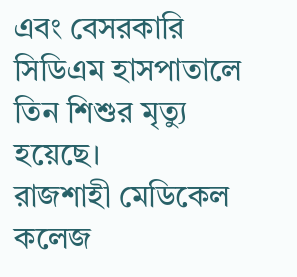এবং বেসরকারি সিডিএম হাসপাতালে তিন শিশুর মৃত্যু হয়েছে।
রাজশাহী মেডিকেল কলেজ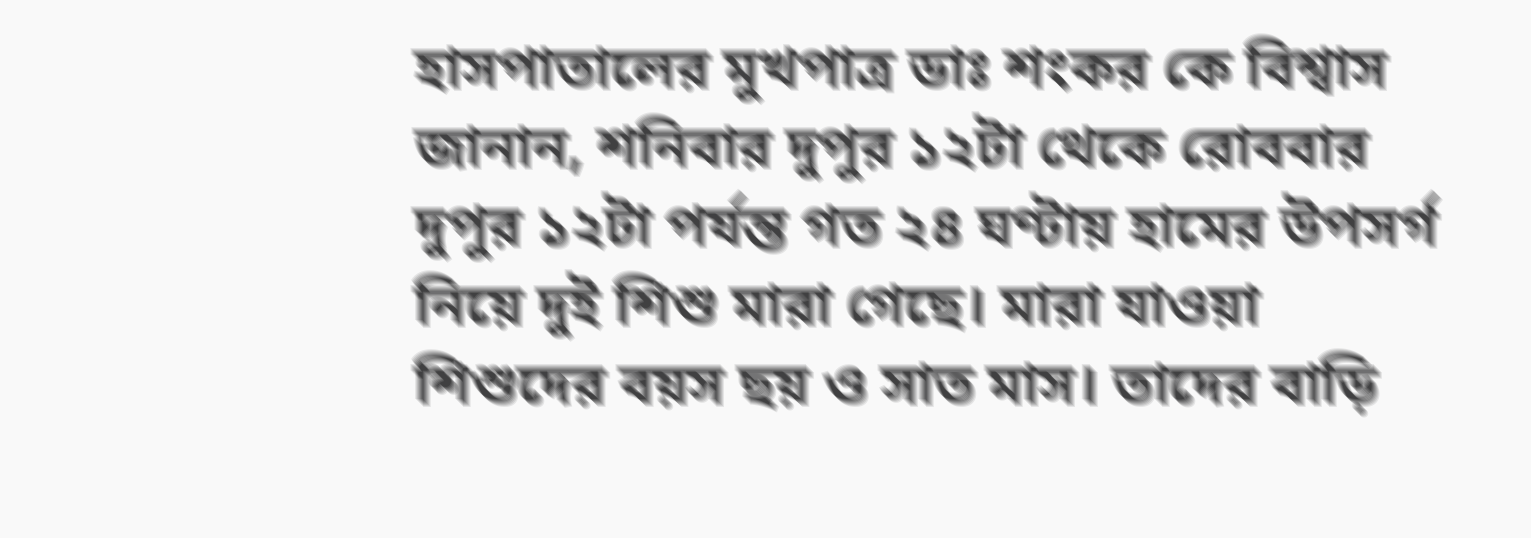হাসপাতালের মুখপাত্র ডাঃ শংকর কে বিশ্বাস জানান, শনিবার দুপুর ১২টা থেকে রোববার দুপুর ১২টা পর্যন্ত গত ২৪ ঘণ্টায় হামের উপসর্গ নিয়ে দুই শিশু মারা গেছে। মারা যাওয়া শিশুদের বয়স ছয় ও সাত মাস। তাদের বাড়ি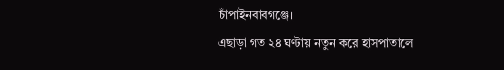চাঁপাইনবাবগঞ্জে।
এছাড়া গত ২৪ ঘণ্টায় নতুন করে হাসপাতালে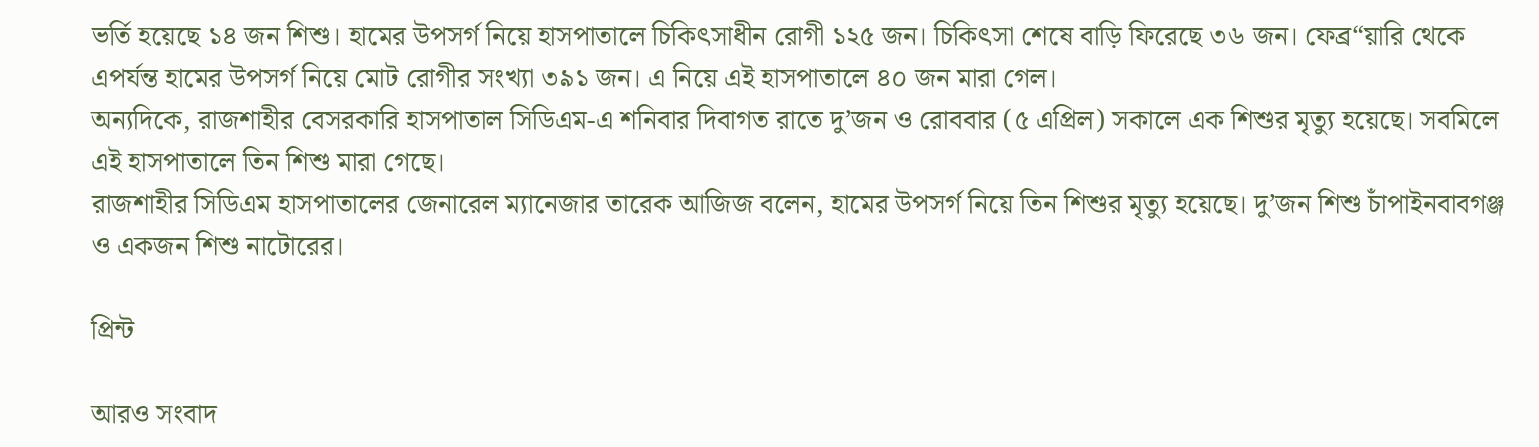ভর্তি হয়েছে ১৪ জন শিশু। হামের উপসর্গ নিয়ে হাসপাতালে চিকিৎসাধীন রোগী ১২৫ জন। চিকিৎসা শেষে বাড়ি ফিরেছে ৩৬ জন। ফেব্র“য়ারি থেকে এপর্যন্ত হামের উপসর্গ নিয়ে মোট রোগীর সংখ্যা ৩৯১ জন। এ নিয়ে এই হাসপাতালে ৪০ জন মারা গেল।
অন্যদিকে, রাজশাহীর বেসরকারি হাসপাতাল সিডিএম-এ শনিবার দিবাগত রাতে দু’জন ও রোববার (৫ এপ্রিল) সকালে এক শিশুর মৃত্যু হয়েছে। সবমিলে এই হাসপাতালে তিন শিশু মারা গেছে।
রাজশাহীর সিডিএম হাসপাতালের জেনারেল ম্যানেজার তারেক আজিজ বলেন, হামের উপসর্গ নিয়ে তিন শিশুর মৃত্যু হয়েছে। দু’জন শিশু চাঁপাইনবাবগঞ্জ ও একজন শিশু নাটোরের।

প্রিন্ট

আরও সংবাদ